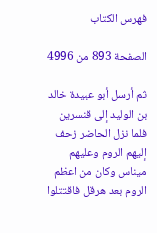فهرس الكتاب

الصفحة 893 من 4996

ثم أرسل أبو عبيدة خالد بن الوليد إلى قنسرين فلما نزل الحاضر زحف إليهم الروم وعليهم ميناس وكان من اعظم الروم بعد هرقل فاقتتلوا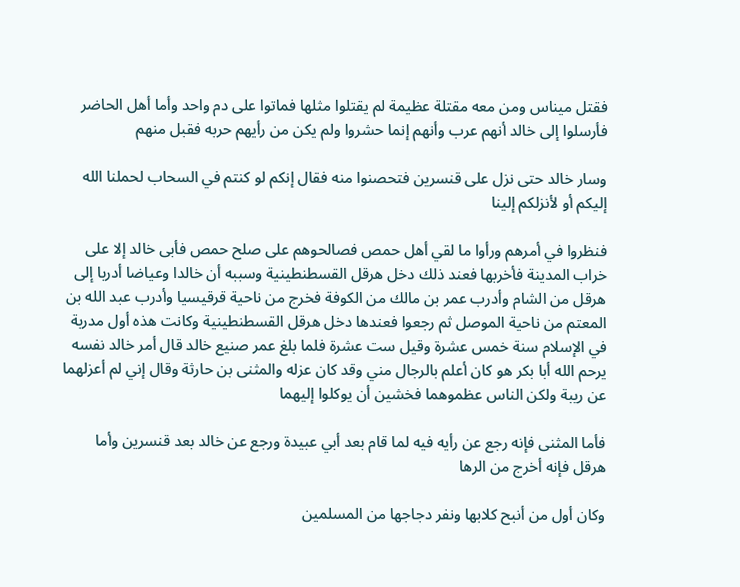فقتل ميناس ومن معه مقتلة عظيمة لم يقتلوا مثلها فماتوا على دم واحد وأما أهل الحاضر فأرسلوا إلى خالد أنهم عرب وأنهم إنما حشروا ولم يكن من رأيهم حربه فقبل منهم

وسار خالد حتى نزل على قنسرين فتحصنوا منه فقال إنكم لو كنتم في السحاب لحملنا الله إليكم أو لأنزلكم إلينا

فنظروا في أمرهم ورأوا ما لقي أهل حمص فصالحوهم على صلح حمص فأبى خالد إلا على خراب المدينة فأخربها فعند ذلك دخل هرقل القسطنطينية وسببه أن خالدا وعياضا أدربا إلى هرقل من الشام وأدرب عمر بن مالك من الكوفة فخرج من ناحية قرقيسيا وأدرب عبد الله بن المعتم من ناحية الموصل ثم رجعوا فعندها دخل هرقل القسطنطينية وكانت هذه أول مدربة في الإسلام سنة خمس عشرة وقيل ست عشرة فلما بلغ عمر صنيع خالد قال أمر خالد نفسه يرحم الله أبا بكر هو كان أعلم بالرجال مني وقد كان عزله والمثنى بن حارثة وقال إني لم أعزلهما عن ريبة ولكن الناس عظموهما فخشين أن يوكلوا إليهما

فأما المثنى فإنه رجع عن رأيه فيه لما قام بعد أبي عبيدة ورجع عن خالد بعد قنسرين وأما هرقل فإنه أخرج من الرها

وكان أول من أنبح كلابها ونفر دجاجها من المسلمين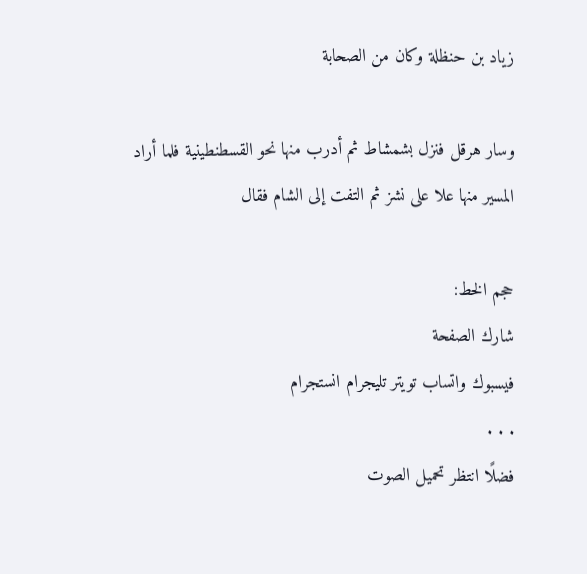زياد بن حنظلة وكان من الصحابة

وسار هرقل فنزل بشمشاط ثم أدرب منها نحو القسطنطينية فلما أراد المسير منها علا على نشز ثم التفت إلى الشام فقال

حجم الخط:
شارك الصفحة
فيسبوك واتساب تويتر تليجرام انستجرام
. . .
فضلًا انتظر تحميل الصوت